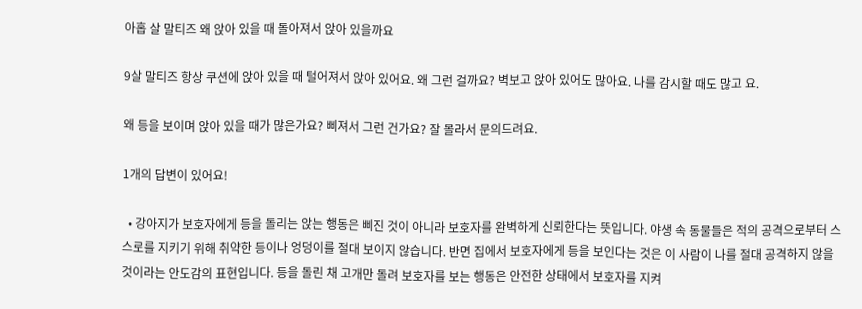아홉 살 말티즈 왜 앉아 있을 때 돌아져서 앉아 있을까요

9살 말티즈 항상 쿠션에 앉아 있을 때 털어져서 앉아 있어요. 왜 그런 걸까요? 벽보고 앉아 있어도 많아요. 나를 감시할 때도 많고 요.

왜 등을 보이며 앉아 있을 때가 많은가요? 삐져서 그런 건가요? 잘 몰라서 문의드려요.

1개의 답변이 있어요!

  • 강아지가 보호자에게 등을 돌리는 앉는 행동은 삐진 것이 아니라 보호자를 완벽하게 신뢰한다는 뜻입니다. 야생 속 동물들은 적의 공격으로부터 스스로를 지키기 위해 취약한 등이나 엉덩이를 절대 보이지 않습니다. 반면 집에서 보호자에게 등을 보인다는 것은 이 사람이 나를 절대 공격하지 않을 것이라는 안도감의 표현입니다. 등을 돌린 채 고개만 돌려 보호자를 보는 행동은 안전한 상태에서 보호자를 지켜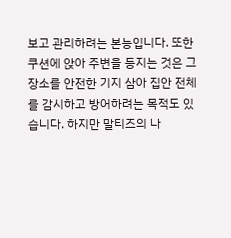보고 관리하려는 본능입니다. 또한 쿠션에 앉아 주변을 등지는 것은 그 장소를 안전한 기지 삼아 집안 전체를 감시하고 방어하려는 목적도 있습니다. 하지만 말티즈의 나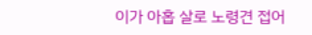이가 아홉 살로 노령견 접어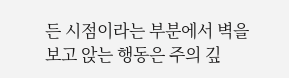든 시점이라는 부분에서 벽을 보고 앉는 행동은 주의 깊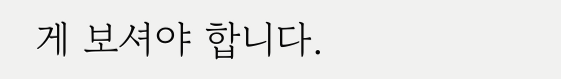게 보셔야 합니다.